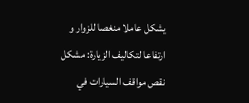يشكل عاملا منغصا للزوار و ارتفاعا لتكاليف الزيارة: مشكل نقص مواقف السيارات في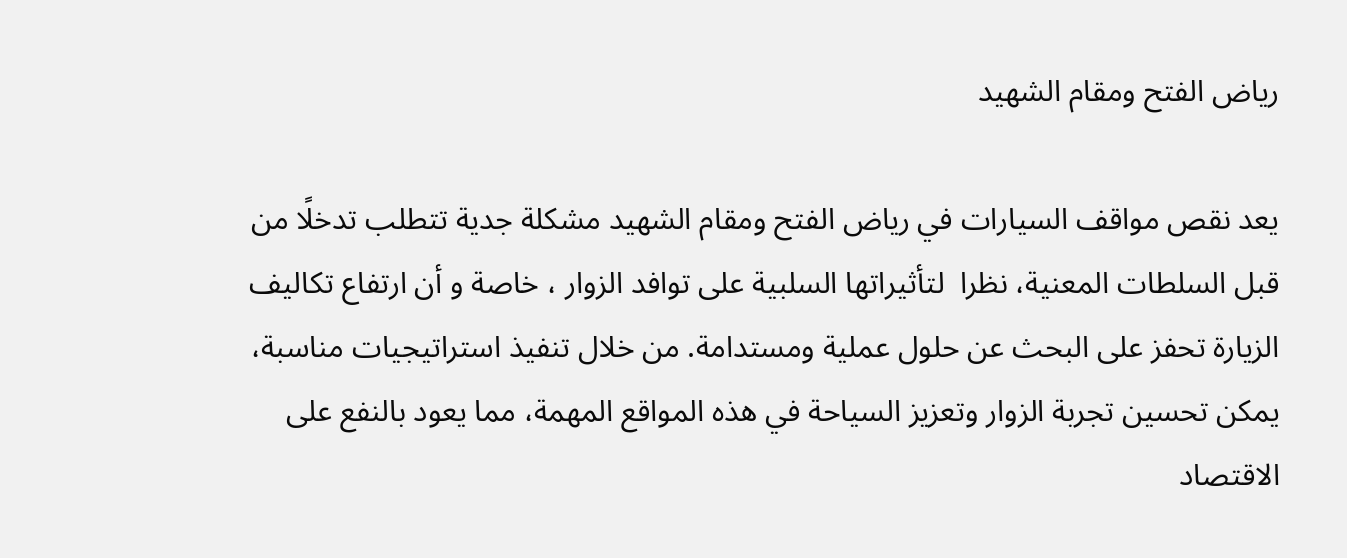رياض الفتح ومقام الشهيد

يعد نقص مواقف السيارات في رياض الفتح ومقام الشهيد مشكلة جدية تتطلب تدخلًا من قبل السلطات المعنية، نظرا  لتأثيراتها السلبية على توافد الزوار ، خاصة و أن ارتفاع تكاليف الزيارة تحفز على البحث عن حلول عملية ومستدامة. من خلال تنفيذ استراتيجيات مناسبة، يمكن تحسين تجربة الزوار وتعزيز السياحة في هذه المواقع المهمة، مما يعود بالنفع على الاقتصاد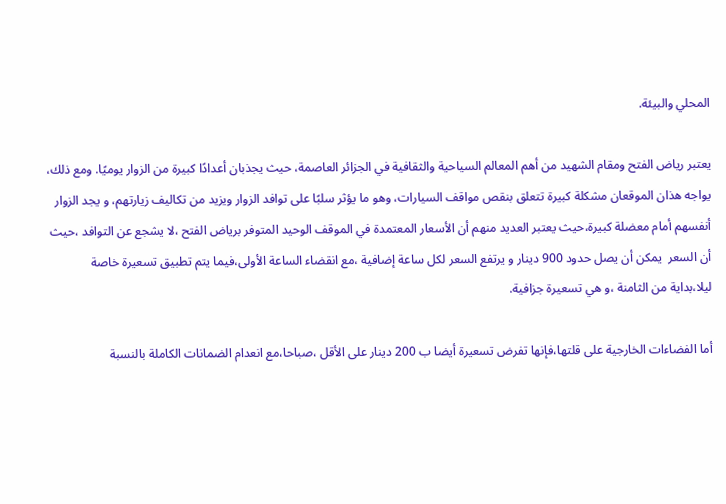المحلي والبيئة.

يعتبر رياض الفتح ومقام الشهيد من أهم المعالم السياحية والثقافية في الجزائر العاصمة، حيث يجذبان أعدادًا كبيرة من الزوار يوميًا. ومع ذلك، يواجه هذان الموقعان مشكلة كبيرة تتعلق بنقص مواقف السيارات، وهو ما يؤثر سلبًا على توافد الزوار ويزيد من تكاليف زيارتهم، و يجد الزوار أنفسهم أمام معضلة كبيرة،حيث يعتبر العديد منهم أن الأسعار المعتمدة في الموقف الوحيد المتوفر برياض الفتح ،لا يشجع عن التوافد ،حيث أن السعر  يمكن أن يصل حدود 900 دينار و يرتفع السعر لكل ساعة إضافية ،مع انقضاء الساعة الأولى،فيما يتم تطبيق تسعيرة خاصة ليلا،بداية من الثامنة ،و هي تسعيرة جزافية.

أما الفضاءات الخارجية على قلتها،فإنها تفرض تسعيرة أيضا ب 200 دينار على الأقل ،صباحا،مع انعدام الضمانات الكاملة بالنسبة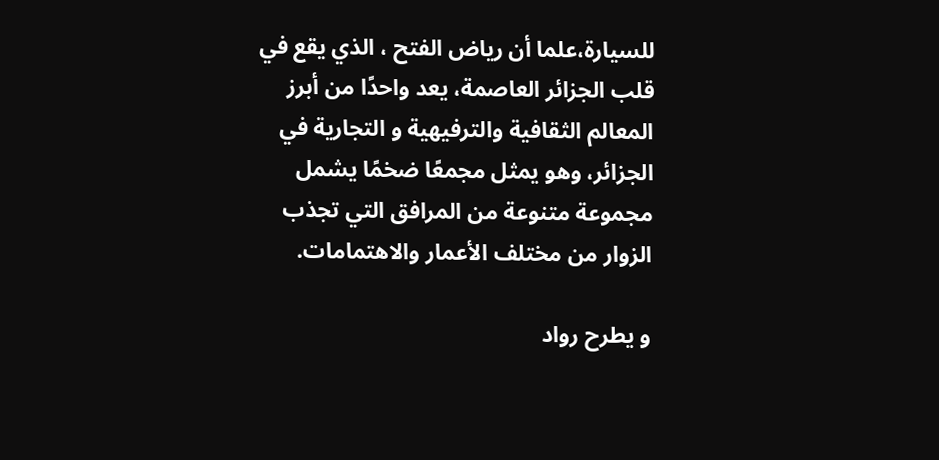للسيارة،علما أن رياض الفتح ، الذي يقع في قلب الجزائر العاصمة، يعد واحدًا من أبرز المعالم الثقافية والترفيهية و التجارية في الجزائر، وهو يمثل مجمعًا ضخمًا يشمل مجموعة متنوعة من المرافق التي تجذب الزوار من مختلف الأعمار والاهتمامات.

و يطرح رواد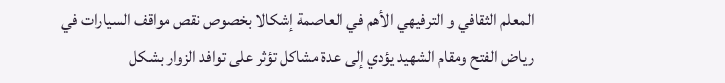المعلم الثقافي و الترفيهي الأهم في العاصمة إشكالا بخصوص نقص مواقف السيارات في رياض الفتح ومقام الشهيد يؤدي إلى عدة مشاكل تؤثر على توافد الزوار بشكل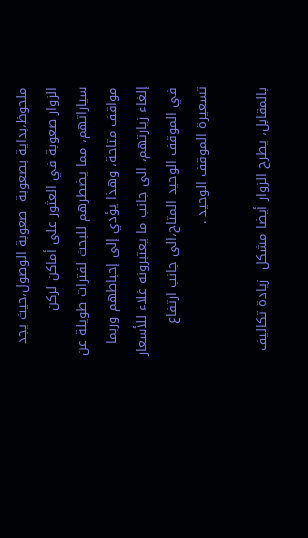ملحوظ،بداية بصعوبة  صعوبة الوصول،حيث يجد الزوار صعوبة في العثور على أماكن لركن سياراتهم، مما يضطرهم للبحث لفترات طويلة عن مواقف متاحة، وهذا يؤدي إلى إحباطهم وربما إلغاء زيارتهم، الى جانب ما يعتبرونه غلاء للأسعار في الموقف الوحيد المتاح،الى جانب ارتفاع تسعيرة الموقف الوحيد .

بالمقابل، يطرح الزوار أيضا مشكل  زيادة تكاليف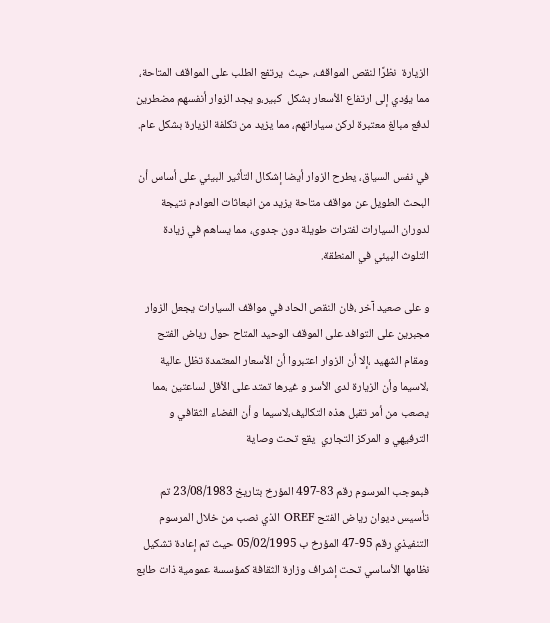الزيارة  نظرًا لنقص المواقف، حيث  يرتفع الطلب على المواقف المتاحة، مما يؤدي إلى ارتفاع الأسعار بشكل  كبير،و يجد الزوار أنفسهم مضطرين لدفع مبالغ معتبرة لركن سياراتهم، مما يزيد من تكلفة الزيارة بشكل عام.

في نفس السياق، يطرح الزوار أيضا إشكال التأثير البيئي على أساس أن البحث الطويل عن مواقف متاحة يزيد من انبعاثات العوادم نتيجة لدوران السيارات لفترات طويلة دون جدوى، مما يساهم في زيادة التلوث البيئي في المنطقة.

و على صعيد آخر ،فان النقص الحاد في مواقف السيارات يجعل الزوار مجبرين على التوافد على الموقف الوحيد المتاح حول رياض الفتح ومقام الشهيد ،إلا أن الزوار اعتبروا أن الأسعار المعتمدة تظل عالية ،لاسيما وأن الزيارة لدى الأسر و غيرها تمتد على الأقل لساعتين ،مما يصعب من أمر تقبل هذه التكاليف،لاسيما و أن الفضاء الثقافي و الترفيهي و المركز التجاري  يقع تحت وصاية

فبموجب المرسوم رقم 83-497 المؤرخ بتاريخ 23/08/1983 تم تأسيس ديوان رياض الفتح OREF الذي نصب من خلال المرسوم التنفيذي رقم 95-47 المؤرخ ب 05/02/1995 حيث تم إعادة تشكيل نظامها الأساسي تحت إشراف وزارة الثقافة كمؤسسة عمومية ذات طابع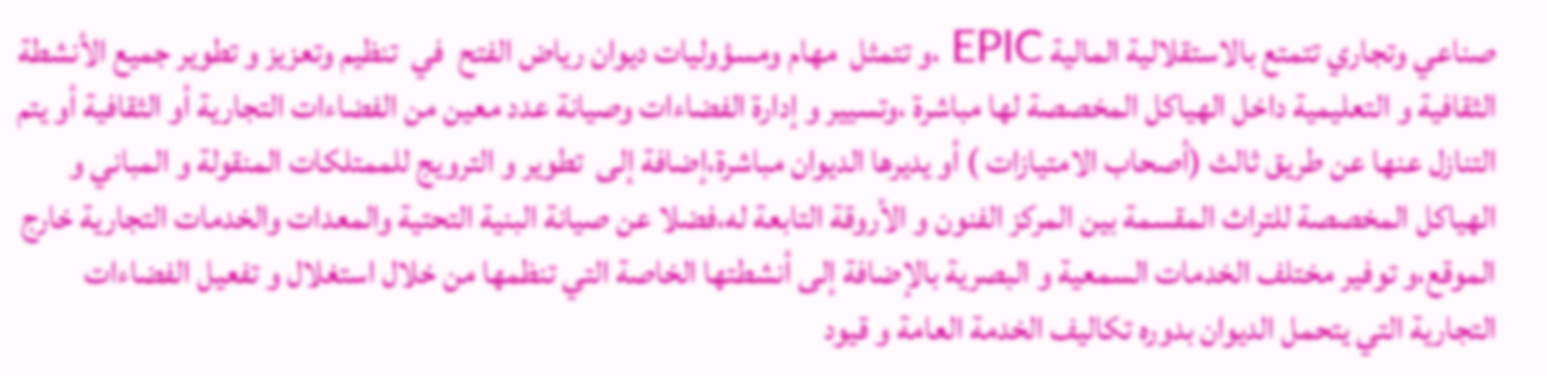صناعي وتجاري تتمتع بالاستقلالية المالية EPIC ،و تتمثل  مهام ومسؤوليات ديوان رياض الفتح  في  تنظيم وتعزيز و تطوير جميع الأنشطة الثقافية و التعليمية داخل الهياكل المخصصة لها مباشرة ،وتسيير و إدارة الفضاءات وصيانة عدد معين من الفضاءات التجارية أو الثقافية أو يتم التنازل عنها عن طريق ثالث (أصحاب الامتيازات ) أو يديرها الديوان مباشرة،إضافة إلى  تطوير و الترويج للممتلكات المنقولة و المباني و الهياكل المخصصة للتراث المقسمة بين المركز الفنون و الأروقة التابعة له،فضلا عن صيانة البنية التحتية والمعدات والخدمات التجارية خارج الموقع،و توفير مختلف الخدمات السمعية و البصرية بالإضافة إلى أنشطتها الخاصة التي تنظمها من خلال استغلال و تفعيل الفضاءات التجارية التي يتحمل الديوان بدوره تكاليف الخدمة العامة و قيود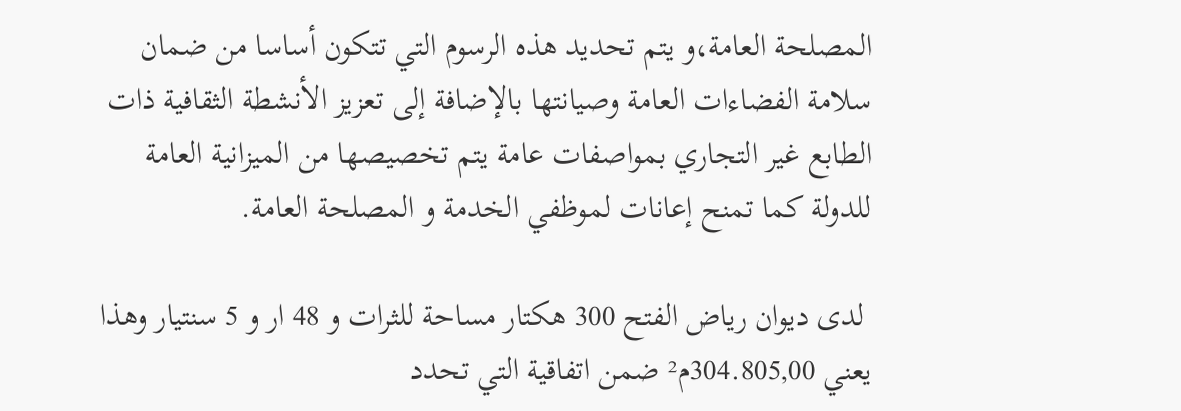المصلحة العامة،و يتم تحديد هذه الرسوم التي تتكون أساسا من ضمان سلامة الفضاءات العامة وصيانتها بالإضافة إلى تعزيز الأنشطة الثقافية ذات الطابع غير التجاري بمواصفات عامة يتم تخصيصها من الميزانية العامة للدولة كما تمنح إعانات لموظفي الخدمة و المصلحة العامة.

 لدى ديوان رياض الفتح 300 هكتار مساحة للثرات و 48 ار و 5 سنتيار وهذا يعني 304.805,00م² ضمن اتفاقية التي تحدد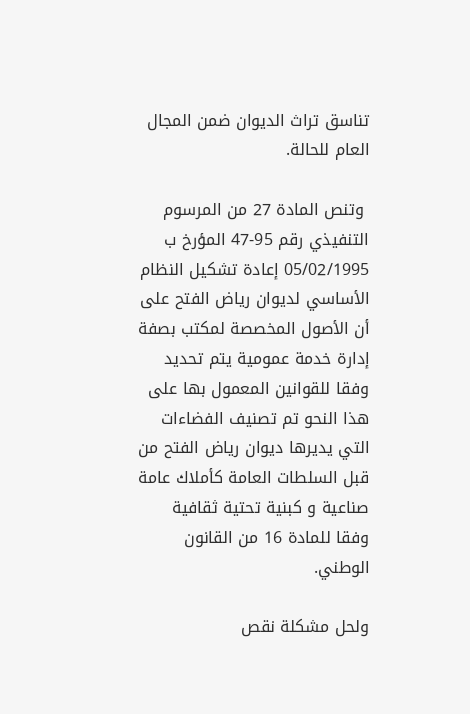تناسق تراث الديوان ضمن المجال العام للحالة.

 وتنص المادة 27 من المرسوم التنفيذي رقم 95-47 المؤرخ ب 05/02/1995 إعادة تشكيل النظام الأساسي لديوان رياض الفتح على أن الأصول المخصصة لمكتب بصفة إدارة خدمة عمومية يتم تحديد وفقا للقوانين المعمول بها على هذا النحو تم تصنيف الفضاءات التي يديرها ديوان رياض الفتح من قبل السلطات العامة كأملاك عامة صناعية و كبنية تحتية ثقافية وفقا للمادة 16 من القانون الوطني.

ولحل مشكلة نقص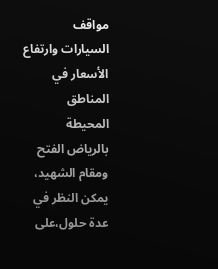مواقف السيارات وارتفاع الأسعار في المناطق المحيطة بالرياض الفتح ومقام الشهيد، يمكن النظر في عدة حلول،على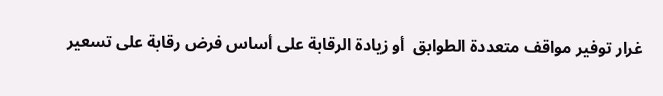غرار توفير مواقف متعددة الطوابق  أو زيادة الرقابة على أساس فرض رقابة على تسعير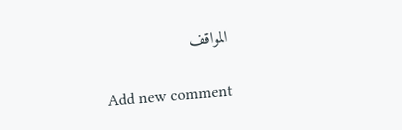المواقف

Add new comment